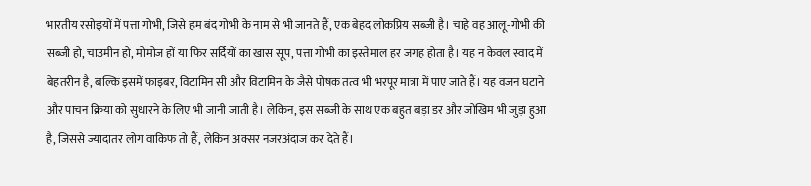भारतीय रसोइयों में पत्ता गोभी, जिसे हम बंद गोभी के नाम से भी जानते हैं, एक बेहद लोकप्रिय सब्जी है। चाहे वह आलू-गोभी की सब्जी हो, चाउमीन हो, मोमोज हों या फिर सर्दियों का खास सूप, पत्ता गोभी का इस्तेमाल हर जगह होता है। यह न केवल स्वाद में बेहतरीन है, बल्कि इसमें फाइबर, विटामिन सी और विटामिन के जैसे पोषक तत्व भी भरपूर मात्रा में पाए जाते हैं। यह वजन घटाने और पाचन क्रिया को सुधारने के लिए भी जानी जाती है। लेकिन, इस सब्जी के साथ एक बहुत बड़ा डर और जोखिम भी जुड़ा हुआ है, जिससे ज्यादातर लोग वाकिफ तो हैं, लेकिन अक्सर नजरअंदाज कर देते हैं।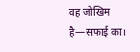वह जोखिम है—सफाई का।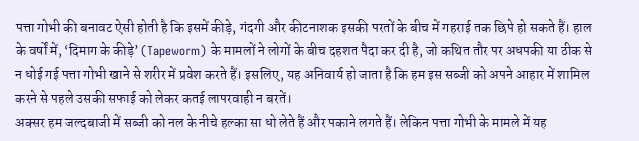पत्ता गोभी की बनावट ऐसी होती है कि इसमें कीड़े, गंदगी और कीटनाशक इसकी परतों के बीच में गहराई तक छिपे हो सकते हैं। हाल के वर्षों में, ‘दिमाग के कीड़े’ (Tapeworm) के मामलों ने लोगों के बीच दहशत पैदा कर दी है, जो कथित तौर पर अधपकी या ठीक से न धोई गई पत्ता गोभी खाने से शरीर में प्रवेश करते हैं। इसलिए, यह अनिवार्य हो जाता है कि हम इस सब्जी को अपने आहार में शामिल करने से पहले उसकी सफाई को लेकर कतई लापरवाही न बरतें।
अक्सर हम जल्दबाजी में सब्जी को नल के नीचे हल्का सा धो लेते हैं और पकाने लगते हैं। लेकिन पत्ता गोभी के मामले में यह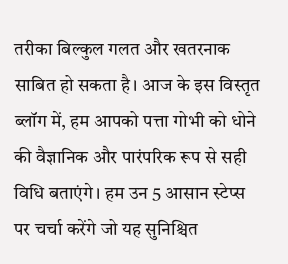तरीका बिल्कुल गलत और खतरनाक साबित हो सकता है। आज के इस विस्तृत ब्लॉग में, हम आपको पत्ता गोभी को धोने की वैज्ञानिक और पारंपरिक रूप से सही विधि बताएंगे। हम उन 5 आसान स्टेप्स पर चर्चा करेंगे जो यह सुनिश्चित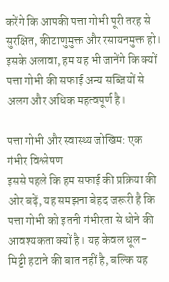करेंगे कि आपकी पत्ता गोभी पूरी तरह से सुरक्षित, कीटाणुमुक्त और रसायनमुक्त हो। इसके अलावा, हम यह भी जानेंगे कि क्यों पत्ता गोभी की सफाई अन्य सब्जियों से अलग और अधिक महत्वपूर्ण है।

पत्ता गोभी और स्वास्थ्य जोखिम: एक गंभीर विश्लेषण
इससे पहले कि हम सफाई की प्रक्रिया की ओर बढ़ें, यह समझना बेहद जरूरी है कि पत्ता गोभी को इतनी गंभीरता से धोने की आवश्यकता क्यों है। यह केवल धूल-मिट्टी हटाने की बात नहीं है, बल्कि यह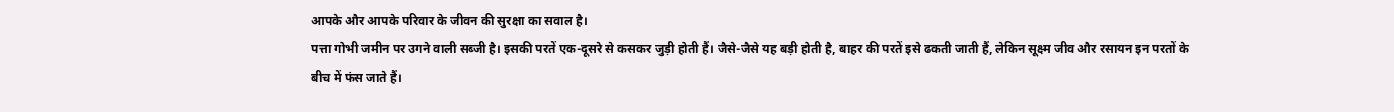आपके और आपके परिवार के जीवन की सुरक्षा का सवाल है।
पत्ता गोभी जमीन पर उगने वाली सब्जी है। इसकी परतें एक-दूसरे से कसकर जुड़ी होती हैं। जैसे-जैसे यह बड़ी होती है, बाहर की परतें इसे ढकती जाती हैं, लेकिन सूक्ष्म जीव और रसायन इन परतों के बीच में फंस जाते हैं।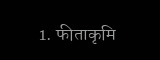1. फीताकृमि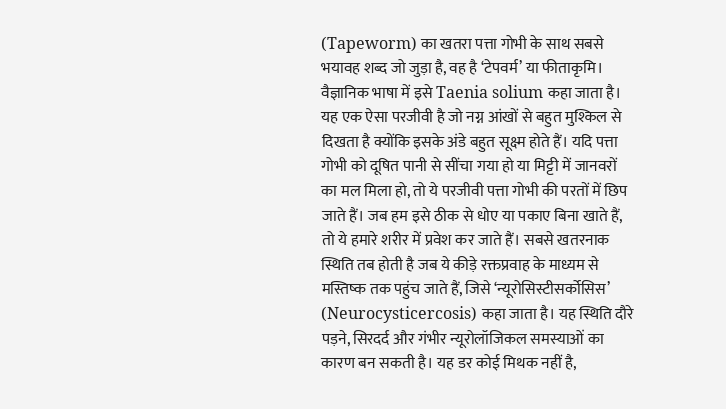(Tapeworm) का खतरा पत्ता गोभी के साथ सबसे भयावह शब्द जो जुड़ा है, वह है ‘टेपवर्म’ या फीताकृमि। वैज्ञानिक भाषा में इसे Taenia solium कहा जाता है। यह एक ऐसा परजीवी है जो नग्न आंखों से बहुत मुश्किल से दिखता है क्योंकि इसके अंडे बहुत सूक्ष्म होते हैं। यदि पत्ता गोभी को दूषित पानी से सींचा गया हो या मिट्टी में जानवरों का मल मिला हो, तो ये परजीवी पत्ता गोभी की परतों में छिप जाते हैं। जब हम इसे ठीक से धोए या पकाए बिना खाते हैं, तो ये हमारे शरीर में प्रवेश कर जाते हैं। सबसे खतरनाक स्थिति तब होती है जब ये कीड़े रक्तप्रवाह के माध्यम से मस्तिष्क तक पहुंच जाते हैं, जिसे ‘न्यूरोसिस्टीसर्कोसिस’ (Neurocysticercosis) कहा जाता है। यह स्थिति दौरे पड़ने, सिरदर्द और गंभीर न्यूरोलॉजिकल समस्याओं का कारण बन सकती है। यह डर कोई मिथक नहीं है,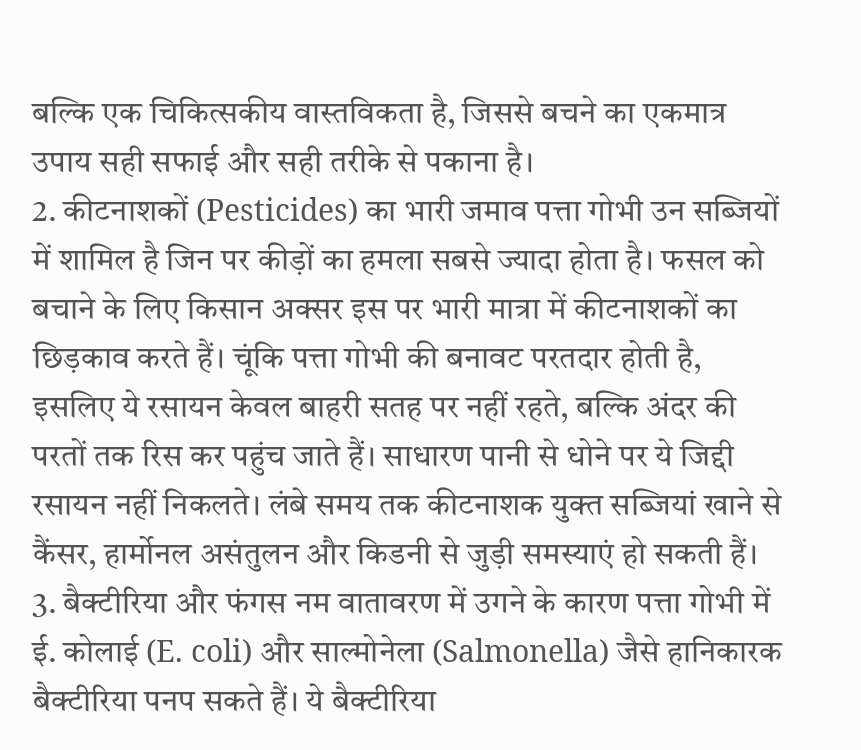बल्कि एक चिकित्सकीय वास्तविकता है, जिससे बचने का एकमात्र उपाय सही सफाई और सही तरीके से पकाना है।
2. कीटनाशकों (Pesticides) का भारी जमाव पत्ता गोभी उन सब्जियों में शामिल है जिन पर कीड़ों का हमला सबसे ज्यादा होता है। फसल को बचाने के लिए किसान अक्सर इस पर भारी मात्रा में कीटनाशकों का छिड़काव करते हैं। चूंकि पत्ता गोभी की बनावट परतदार होती है, इसलिए ये रसायन केवल बाहरी सतह पर नहीं रहते, बल्कि अंदर की परतों तक रिस कर पहुंच जाते हैं। साधारण पानी से धोने पर ये जिद्दी रसायन नहीं निकलते। लंबे समय तक कीटनाशक युक्त सब्जियां खाने से कैंसर, हार्मोनल असंतुलन और किडनी से जुड़ी समस्याएं हो सकती हैं।
3. बैक्टीरिया और फंगस नम वातावरण में उगने के कारण पत्ता गोभी में ई. कोलाई (E. coli) और साल्मोनेला (Salmonella) जैसे हानिकारक बैक्टीरिया पनप सकते हैं। ये बैक्टीरिया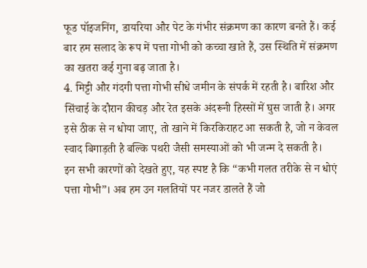फूड पॉइजनिंग, डायरिया और पेट के गंभीर संक्रमण का कारण बनते हैं। कई बार हम सलाद के रूप में पत्ता गोभी को कच्चा खाते हैं, उस स्थिति में संक्रमण का खतरा कई गुना बढ़ जाता है।
4. मिट्टी और गंदगी पत्ता गोभी सीधे जमीन के संपर्क में रहती है। बारिश और सिंचाई के दौरान कीचड़ और रेत इसके अंदरूनी हिस्सों में घुस जाती है। अगर इसे ठीक से न धोया जाए, तो खाने में किरकिराहट आ सकती है, जो न केवल स्वाद बिगाड़ती है बल्कि पथरी जैसी समस्याओं को भी जन्म दे सकती है।
इन सभी कारणों को देखते हुए, यह स्पष्ट है कि “कभी गलत तरीके से न धोएं पत्ता गोभी”। अब हम उन गलतियों पर नजर डालते हैं जो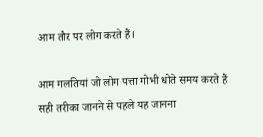आम तौर पर लोग करते हैं।

आम गलतियां जो लोग पत्ता गोभी धोते समय करते हैं
सही तरीका जानने से पहले यह जानना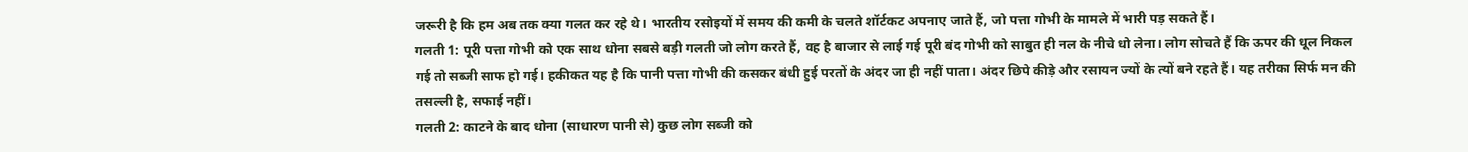जरूरी है कि हम अब तक क्या गलत कर रहे थे। भारतीय रसोइयों में समय की कमी के चलते शॉर्टकट अपनाए जाते हैं, जो पत्ता गोभी के मामले में भारी पड़ सकते हैं।
गलती 1: पूरी पत्ता गोभी को एक साथ धोना सबसे बड़ी गलती जो लोग करते हैं, वह है बाजार से लाई गई पूरी बंद गोभी को साबुत ही नल के नीचे धो लेना। लोग सोचते हैं कि ऊपर की धूल निकल गई तो सब्जी साफ हो गई। हकीकत यह है कि पानी पत्ता गोभी की कसकर बंधी हुई परतों के अंदर जा ही नहीं पाता। अंदर छिपे कीड़े और रसायन ज्यों के त्यों बने रहते हैं। यह तरीका सिर्फ मन की तसल्ली है, सफाई नहीं।
गलती 2: काटने के बाद धोना (साधारण पानी से) कुछ लोग सब्जी को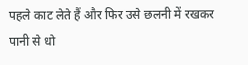पहले काट लेते हैं और फिर उसे छलनी में रखकर पानी से धो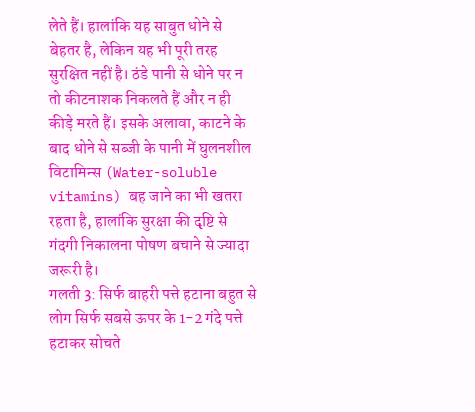लेते हैं। हालांकि यह साबुत धोने से बेहतर है, लेकिन यह भी पूरी तरह सुरक्षित नहीं है। ठंडे पानी से धोने पर न तो कीटनाशक निकलते हैं और न ही कीड़े मरते हैं। इसके अलावा, काटने के बाद धोने से सब्जी के पानी में घुलनशील विटामिन्स (Water-soluble vitamins) बह जाने का भी खतरा रहता है, हालांकि सुरक्षा की दृष्टि से गंदगी निकालना पोषण बचाने से ज्यादा जरूरी है।
गलती 3: सिर्फ बाहरी पत्ते हटाना बहुत से लोग सिर्फ सबसे ऊपर के 1-2 गंदे पत्ते हटाकर सोचते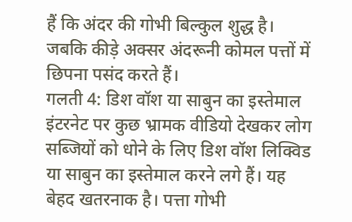हैं कि अंदर की गोभी बिल्कुल शुद्ध है। जबकि कीड़े अक्सर अंदरूनी कोमल पत्तों में छिपना पसंद करते हैं।
गलती 4: डिश वॉश या साबुन का इस्तेमाल इंटरनेट पर कुछ भ्रामक वीडियो देखकर लोग सब्जियों को धोने के लिए डिश वॉश लिक्विड या साबुन का इस्तेमाल करने लगे हैं। यह बेहद खतरनाक है। पत्ता गोभी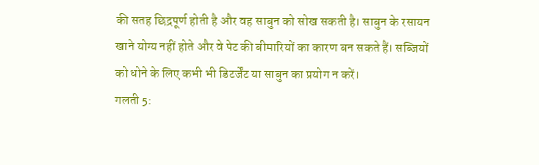की सतह छिद्रपूर्ण होती है और वह साबुन को सोख सकती है। साबुन के रसायन खाने योग्य नहीं होते और वे पेट की बीमारियों का कारण बन सकते हैं। सब्जियों को धोने के लिए कभी भी डिटर्जेंट या साबुन का प्रयोग न करें।
गलती 5: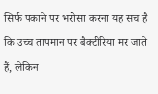सिर्फ पकाने पर भरोसा करना यह सच है कि उच्च तापमान पर बैक्टीरिया मर जाते हैं, लेकिन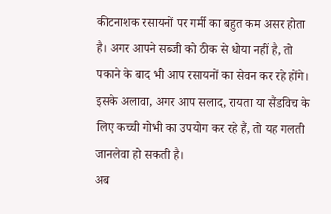कीटनाशक रसायनों पर गर्मी का बहुत कम असर होता है। अगर आपने सब्जी को ठीक से धोया नहीं है, तो पकाने के बाद भी आप रसायनों का सेवन कर रहे होंगे। इसके अलावा, अगर आप सलाद, रायता या सैंडविच के लिए कच्ची गोभी का उपयोग कर रहे हैं, तो यह गलती जानलेवा हो सकती है।
अब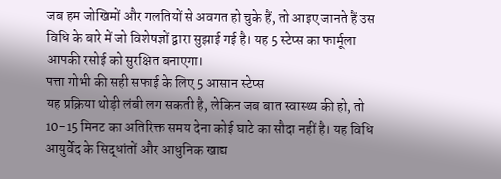जब हम जोखिमों और गलतियों से अवगत हो चुके हैं, तो आइए जानते हैं उस विधि के बारे में जो विशेषज्ञों द्वारा सुझाई गई है। यह 5 स्टेप्स का फार्मूला आपकी रसोई को सुरक्षित बनाएगा।
पत्ता गोभी की सही सफाई के लिए 5 आसान स्टेप्स
यह प्रक्रिया थोड़ी लंबी लग सकती है, लेकिन जब बात स्वास्थ्य की हो, तो 10-15 मिनट का अतिरिक्त समय देना कोई घाटे का सौदा नहीं है। यह विधि आयुर्वेद के सिद्धांतों और आधुनिक खाद्य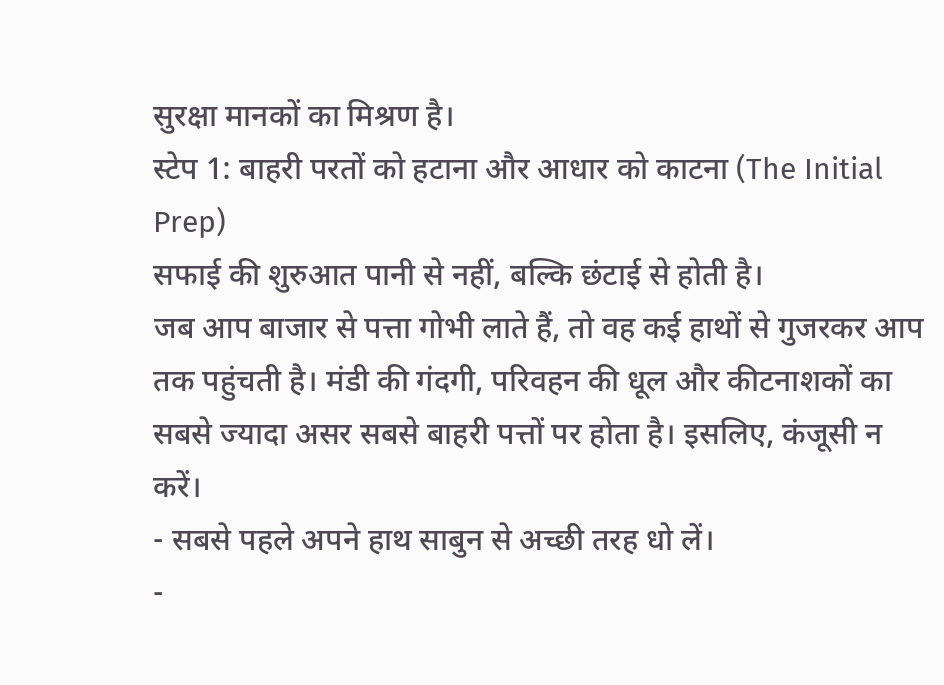सुरक्षा मानकों का मिश्रण है।
स्टेप 1: बाहरी परतों को हटाना और आधार को काटना (The Initial Prep)
सफाई की शुरुआत पानी से नहीं, बल्कि छंटाई से होती है।
जब आप बाजार से पत्ता गोभी लाते हैं, तो वह कई हाथों से गुजरकर आप तक पहुंचती है। मंडी की गंदगी, परिवहन की धूल और कीटनाशकों का सबसे ज्यादा असर सबसे बाहरी पत्तों पर होता है। इसलिए, कंजूसी न करें।
- सबसे पहले अपने हाथ साबुन से अच्छी तरह धो लें।
-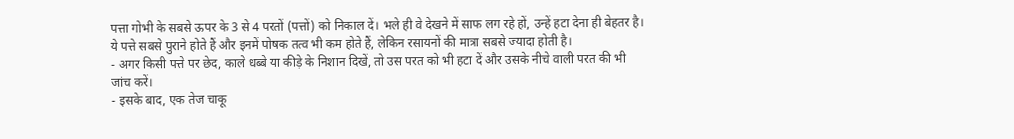पत्ता गोभी के सबसे ऊपर के 3 से 4 परतों (पत्तों) को निकाल दें। भले ही वे देखने में साफ लग रहे हों, उन्हें हटा देना ही बेहतर है। ये पत्ते सबसे पुराने होते हैं और इनमें पोषक तत्व भी कम होते हैं, लेकिन रसायनों की मात्रा सबसे ज्यादा होती है।
- अगर किसी पत्ते पर छेद, काले धब्बे या कीड़े के निशान दिखें, तो उस परत को भी हटा दें और उसके नीचे वाली परत की भी जांच करें।
- इसके बाद, एक तेज चाकू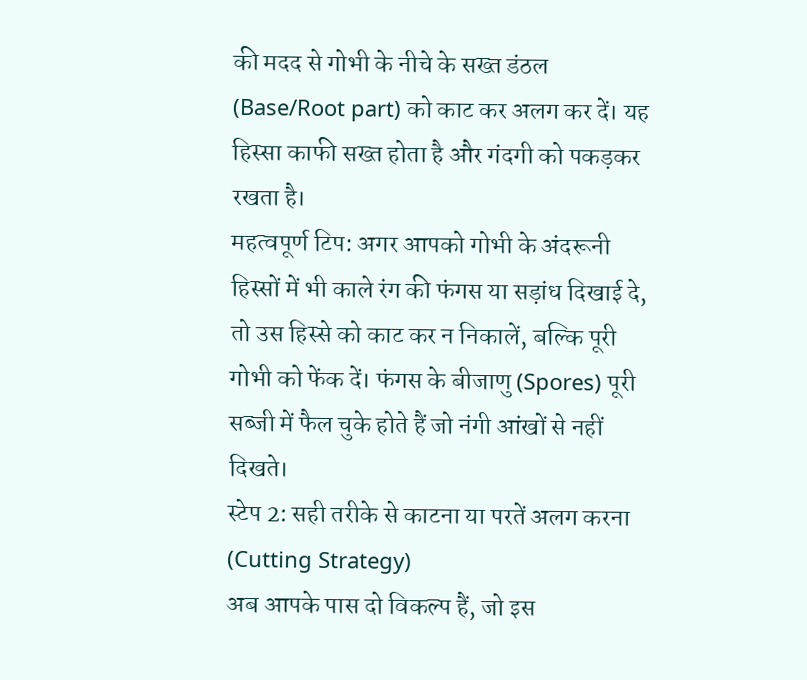की मदद से गोभी के नीचे के सख्त डंठल (Base/Root part) को काट कर अलग कर दें। यह हिस्सा काफी सख्त होता है और गंदगी को पकड़कर रखता है।
महत्वपूर्ण टिप: अगर आपको गोभी के अंदरूनी हिस्सों में भी काले रंग की फंगस या सड़ांध दिखाई दे, तो उस हिस्से को काट कर न निकालें, बल्कि पूरी गोभी को फेंक दें। फंगस के बीजाणु (Spores) पूरी सब्जी में फैल चुके होते हैं जो नंगी आंखों से नहीं दिखते।
स्टेप 2: सही तरीके से काटना या परतें अलग करना (Cutting Strategy)
अब आपके पास दो विकल्प हैं, जो इस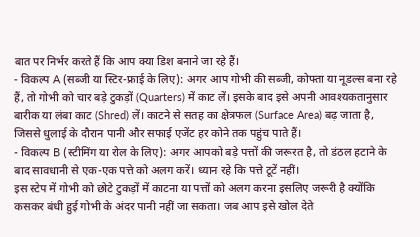बात पर निर्भर करते हैं कि आप क्या डिश बनाने जा रहे हैं।
- विकल्प A (सब्जी या स्टिर-फ्राई के लिए): अगर आप गोभी की सब्जी, कोफ्ता या नूडल्स बना रहे हैं, तो गोभी को चार बड़े टुकड़ों (Quarters) में काट लें। इसके बाद इसे अपनी आवश्यकतानुसार बारीक या लंबा काट (Shred) लें। काटने से सतह का क्षेत्रफल (Surface Area) बढ़ जाता है, जिससे धुलाई के दौरान पानी और सफाई एजेंट हर कोने तक पहुंच पाते हैं।
- विकल्प B (स्टीमिंग या रोल के लिए): अगर आपको बड़े पत्तों की जरूरत है, तो डंठल हटाने के बाद सावधानी से एक-एक पत्ते को अलग करें। ध्यान रहे कि पत्ते टूटें नहीं।
इस स्टेप में गोभी को छोटे टुकड़ों में काटना या पत्तों को अलग करना इसलिए जरूरी है क्योंकि कसकर बंधी हुई गोभी के अंदर पानी नहीं जा सकता। जब आप इसे खोल देते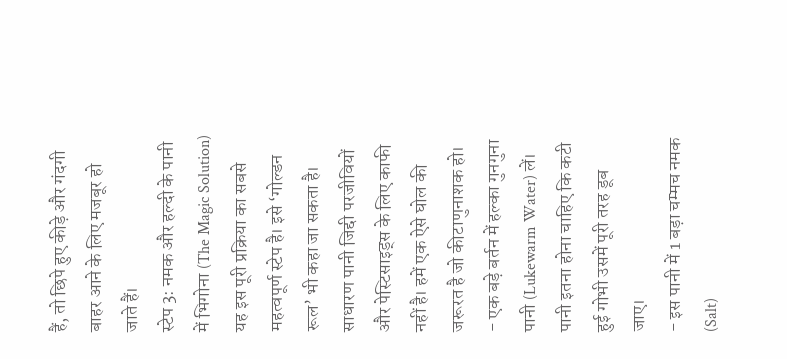हैं, तो छिपे हुए कीड़े और गंदगी बाहर आने के लिए मजबूर हो जाते हैं।
स्टेप 3: नमक और हल्दी के पानी में भिगोना (The Magic Solution)
यह इस पूरी प्रक्रिया का सबसे महत्वपूर्ण स्टेप है। इसे ‘गोल्डन रूल’ भी कहा जा सकता है। साधारण पानी जिद्दी परजीवियों और पेस्टिसाइड्स के लिए काफी नहीं है। हमें एक ऐसे घोल की जरूरत है जो कीटाणुनाशक हो।
- एक बड़े बर्तन में हल्का गुनगुना पानी (Lukewarm Water) लें। पानी इतना होना चाहिए कि कटी हुई गोभी उसमें पूरी तरह डूब जाए।
- इस पानी में 1 बड़ा चम्मच नमक (Salt)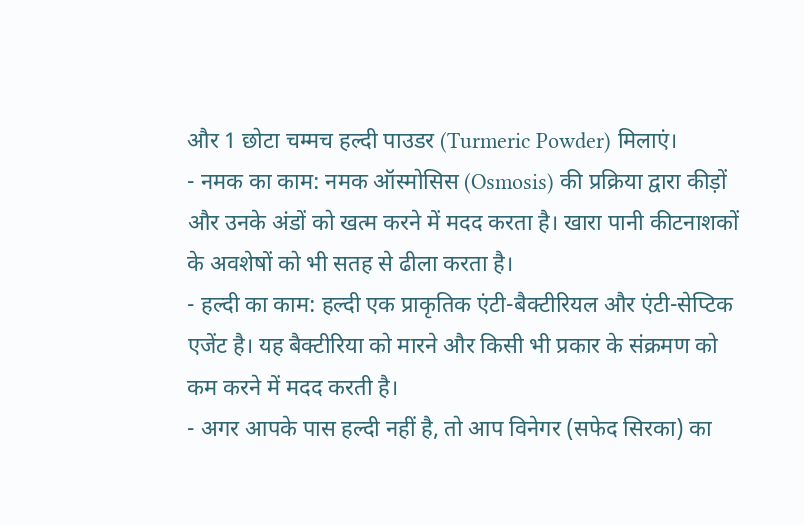और 1 छोटा चम्मच हल्दी पाउडर (Turmeric Powder) मिलाएं।
- नमक का काम: नमक ऑस्मोसिस (Osmosis) की प्रक्रिया द्वारा कीड़ों और उनके अंडों को खत्म करने में मदद करता है। खारा पानी कीटनाशकों के अवशेषों को भी सतह से ढीला करता है।
- हल्दी का काम: हल्दी एक प्राकृतिक एंटी-बैक्टीरियल और एंटी-सेप्टिक एजेंट है। यह बैक्टीरिया को मारने और किसी भी प्रकार के संक्रमण को कम करने में मदद करती है।
- अगर आपके पास हल्दी नहीं है, तो आप विनेगर (सफेद सिरका) का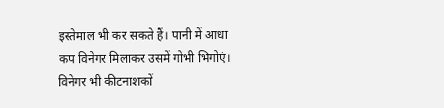इस्तेमाल भी कर सकते हैं। पानी में आधा कप विनेगर मिलाकर उसमें गोभी भिगोएं। विनेगर भी कीटनाशकों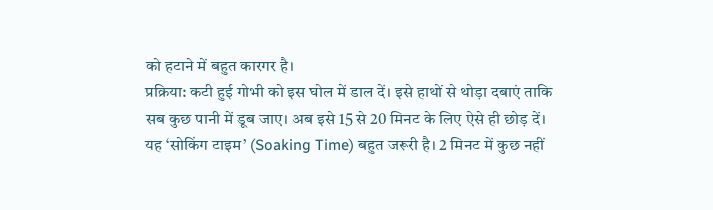को हटाने में बहुत कारगर है।
प्रक्रिया: कटी हुई गोभी को इस घोल में डाल दें। इसे हाथों से थोड़ा दबाएं ताकि सब कुछ पानी में डूब जाए। अब इसे 15 से 20 मिनट के लिए ऐसे ही छोड़ दें। यह ‘सोकिंग टाइम’ (Soaking Time) बहुत जरूरी है। 2 मिनट में कुछ नहीं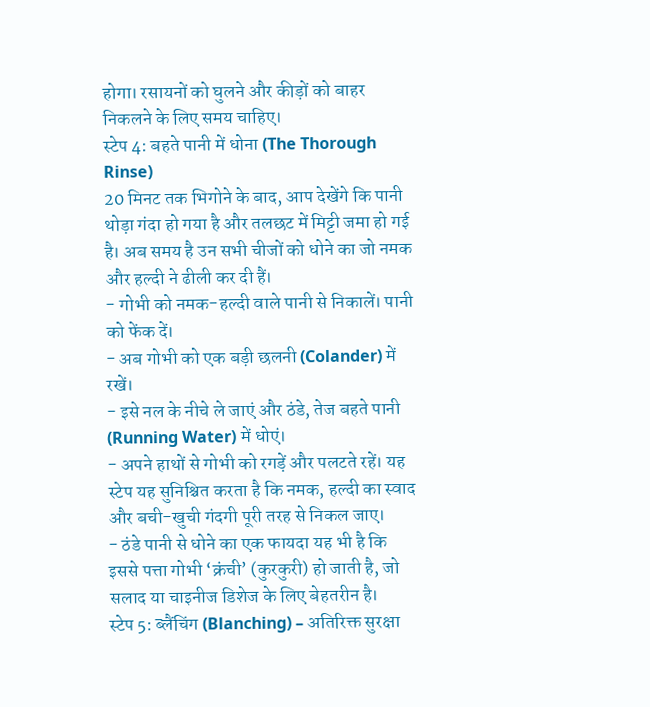होगा। रसायनों को घुलने और कीड़ों को बाहर निकलने के लिए समय चाहिए।
स्टेप 4: बहते पानी में धोना (The Thorough Rinse)
20 मिनट तक भिगोने के बाद, आप देखेंगे कि पानी थोड़ा गंदा हो गया है और तलछट में मिट्टी जमा हो गई है। अब समय है उन सभी चीजों को धोने का जो नमक और हल्दी ने ढीली कर दी हैं।
- गोभी को नमक-हल्दी वाले पानी से निकालें। पानी को फेंक दें।
- अब गोभी को एक बड़ी छलनी (Colander) में रखें।
- इसे नल के नीचे ले जाएं और ठंडे, तेज बहते पानी (Running Water) में धोएं।
- अपने हाथों से गोभी को रगड़ें और पलटते रहें। यह स्टेप यह सुनिश्चित करता है कि नमक, हल्दी का स्वाद और बची-खुची गंदगी पूरी तरह से निकल जाए।
- ठंडे पानी से धोने का एक फायदा यह भी है कि इससे पत्ता गोभी ‘क्रंची’ (कुरकुरी) हो जाती है, जो सलाद या चाइनीज डिशेज के लिए बेहतरीन है।
स्टेप 5: ब्लैंचिंग (Blanching) – अतिरिक्त सुरक्षा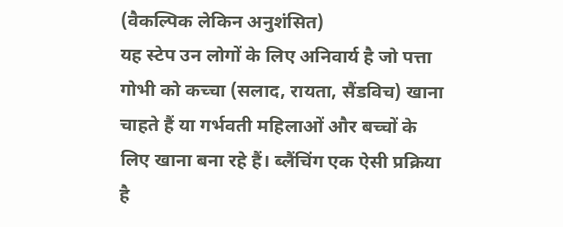(वैकल्पिक लेकिन अनुशंसित)
यह स्टेप उन लोगों के लिए अनिवार्य है जो पत्ता गोभी को कच्चा (सलाद, रायता, सैंडविच) खाना चाहते हैं या गर्भवती महिलाओं और बच्चों के लिए खाना बना रहे हैं। ब्लैंचिंग एक ऐसी प्रक्रिया है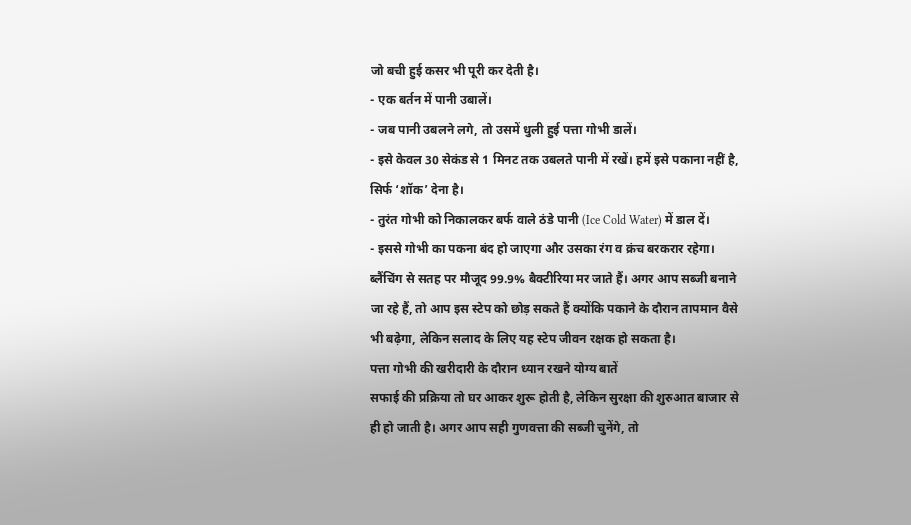जो बची हुई कसर भी पूरी कर देती है।
- एक बर्तन में पानी उबालें।
- जब पानी उबलने लगे, तो उसमें धुली हुई पत्ता गोभी डालें।
- इसे केवल 30 सेकंड से 1 मिनट तक उबलते पानी में रखें। हमें इसे पकाना नहीं है, सिर्फ ‘शॉक’ देना है।
- तुरंत गोभी को निकालकर बर्फ वाले ठंडे पानी (Ice Cold Water) में डाल दें।
- इससे गोभी का पकना बंद हो जाएगा और उसका रंग व क्रंच बरकरार रहेगा।
ब्लैंचिंग से सतह पर मौजूद 99.9% बैक्टीरिया मर जाते हैं। अगर आप सब्जी बनाने जा रहे हैं, तो आप इस स्टेप को छोड़ सकते हैं क्योंकि पकाने के दौरान तापमान वैसे भी बढ़ेगा, लेकिन सलाद के लिए यह स्टेप जीवन रक्षक हो सकता है।
पत्ता गोभी की खरीदारी के दौरान ध्यान रखने योग्य बातें
सफाई की प्रक्रिया तो घर आकर शुरू होती है, लेकिन सुरक्षा की शुरुआत बाजार से ही हो जाती है। अगर आप सही गुणवत्ता की सब्जी चुनेंगे, तो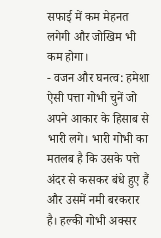सफाई में कम मेहनत लगेगी और जोखिम भी कम होगा।
- वजन और घनत्व: हमेशा ऐसी पत्ता गोभी चुनें जो अपने आकार के हिसाब से भारी लगे। भारी गोभी का मतलब है कि उसके पत्ते अंदर से कसकर बंधे हुए हैं और उसमें नमी बरकरार है। हल्की गोभी अक्सर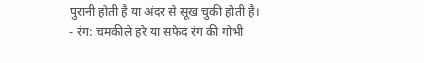पुरानी होती है या अंदर से सूख चुकी होती है।
- रंग: चमकीले हरे या सफेद रंग की गोभी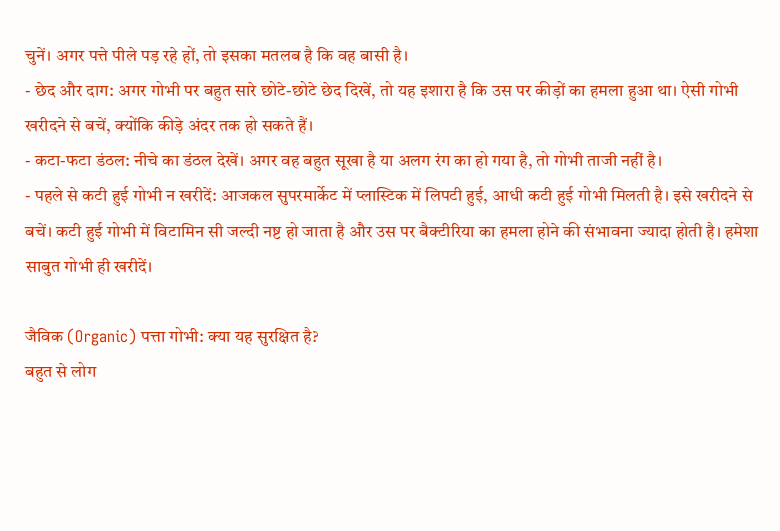चुनें। अगर पत्ते पीले पड़ रहे हों, तो इसका मतलब है कि वह बासी है।
- छेद और दाग: अगर गोभी पर बहुत सारे छोटे-छोटे छेद दिखें, तो यह इशारा है कि उस पर कीड़ों का हमला हुआ था। ऐसी गोभी खरीदने से बचें, क्योंकि कीड़े अंदर तक हो सकते हैं।
- कटा-फटा डंठल: नीचे का डंठल देखें। अगर वह बहुत सूखा है या अलग रंग का हो गया है, तो गोभी ताजी नहीं है।
- पहले से कटी हुई गोभी न खरीदें: आजकल सुपरमार्केट में प्लास्टिक में लिपटी हुई, आधी कटी हुई गोभी मिलती है। इसे खरीदने से बचें। कटी हुई गोभी में विटामिन सी जल्दी नष्ट हो जाता है और उस पर बैक्टीरिया का हमला होने की संभावना ज्यादा होती है। हमेशा साबुत गोभी ही खरीदें।

जैविक (Organic) पत्ता गोभी: क्या यह सुरक्षित है?
बहुत से लोग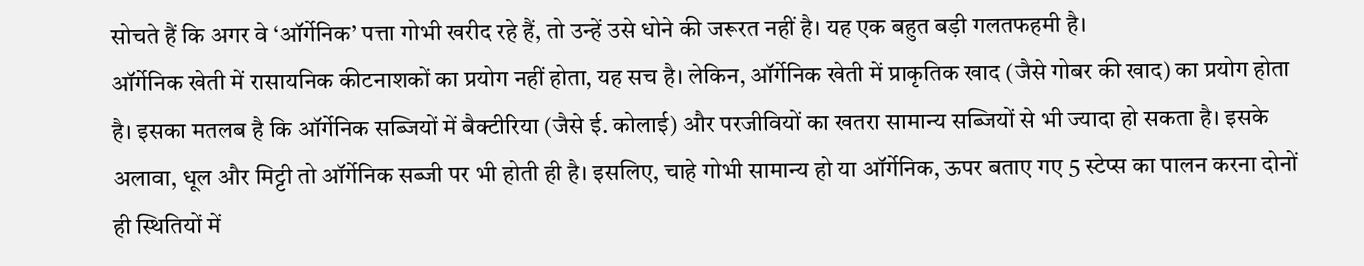सोचते हैं कि अगर वे ‘ऑर्गेनिक’ पत्ता गोभी खरीद रहे हैं, तो उन्हें उसे धोने की जरूरत नहीं है। यह एक बहुत बड़ी गलतफहमी है।
ऑर्गेनिक खेती में रासायनिक कीटनाशकों का प्रयोग नहीं होता, यह सच है। लेकिन, ऑर्गेनिक खेती में प्राकृतिक खाद (जैसे गोबर की खाद) का प्रयोग होता है। इसका मतलब है कि ऑर्गेनिक सब्जियों में बैक्टीरिया (जैसे ई. कोलाई) और परजीवियों का खतरा सामान्य सब्जियों से भी ज्यादा हो सकता है। इसके अलावा, धूल और मिट्टी तो ऑर्गेनिक सब्जी पर भी होती ही है। इसलिए, चाहे गोभी सामान्य हो या ऑर्गेनिक, ऊपर बताए गए 5 स्टेप्स का पालन करना दोनों ही स्थितियों में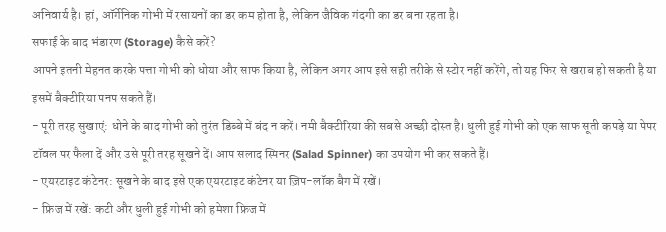अनिवार्य है। हां, ऑर्गेनिक गोभी में रसायनों का डर कम होता है, लेकिन जैविक गंदगी का डर बना रहता है।
सफाई के बाद भंडारण (Storage) कैसे करें?
आपने इतनी मेहनत करके पत्ता गोभी को धोया और साफ किया है, लेकिन अगर आप इसे सही तरीके से स्टोर नहीं करेंगे, तो यह फिर से खराब हो सकती है या इसमें बैक्टीरिया पनप सकते हैं।
- पूरी तरह सुखाएं: धोने के बाद गोभी को तुरंत डिब्बे में बंद न करें। नमी बैक्टीरिया की सबसे अच्छी दोस्त है। धुली हुई गोभी को एक साफ सूती कपड़े या पेपर टॉवल पर फैला दें और उसे पूरी तरह सूखने दें। आप सलाद स्पिनर (Salad Spinner) का उपयोग भी कर सकते हैं।
- एयरटाइट कंटेनर: सूखने के बाद इसे एक एयरटाइट कंटेनर या ज़िप-लॉक बैग में रखें।
- फ्रिज में रखें: कटी और धुली हुई गोभी को हमेशा फ्रिज में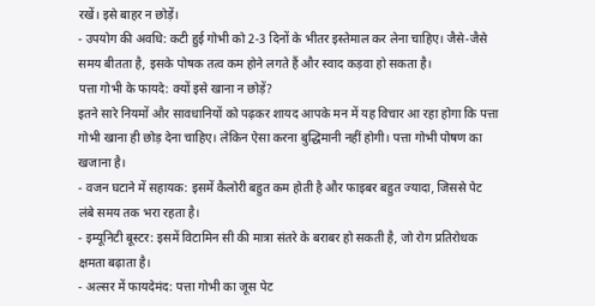रखें। इसे बाहर न छोड़ें।
- उपयोग की अवधि: कटी हुई गोभी को 2-3 दिनों के भीतर इस्तेमाल कर लेना चाहिए। जैसे-जैसे समय बीतता है, इसके पोषक तत्व कम होने लगते हैं और स्वाद कड़वा हो सकता है।
पत्ता गोभी के फायदे: क्यों इसे खाना न छोड़ें?
इतने सारे नियमों और सावधानियों को पढ़कर शायद आपके मन में यह विचार आ रहा होगा कि पत्ता गोभी खाना ही छोड़ देना चाहिए। लेकिन ऐसा करना बुद्धिमानी नहीं होगी। पत्ता गोभी पोषण का खजाना है।
- वजन घटाने में सहायक: इसमें कैलोरी बहुत कम होती है और फाइबर बहुत ज्यादा, जिससे पेट लंबे समय तक भरा रहता है।
- इम्यूनिटी बूस्टर: इसमें विटामिन सी की मात्रा संतरे के बराबर हो सकती है, जो रोग प्रतिरोधक क्षमता बढ़ाता है।
- अल्सर में फायदेमंद: पत्ता गोभी का जूस पेट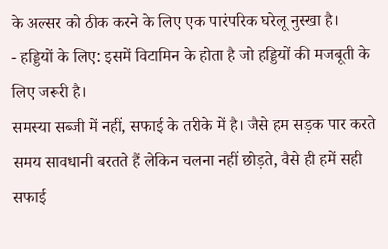के अल्सर को ठीक करने के लिए एक पारंपरिक घरेलू नुस्खा है।
- हड्डियों के लिए: इसमें विटामिन के होता है जो हड्डियों की मजबूती के लिए जरूरी है।
समस्या सब्जी में नहीं, सफाई के तरीके में है। जैसे हम सड़क पार करते समय सावधानी बरतते हैं लेकिन चलना नहीं छोड़ते, वैसे ही हमें सही सफाई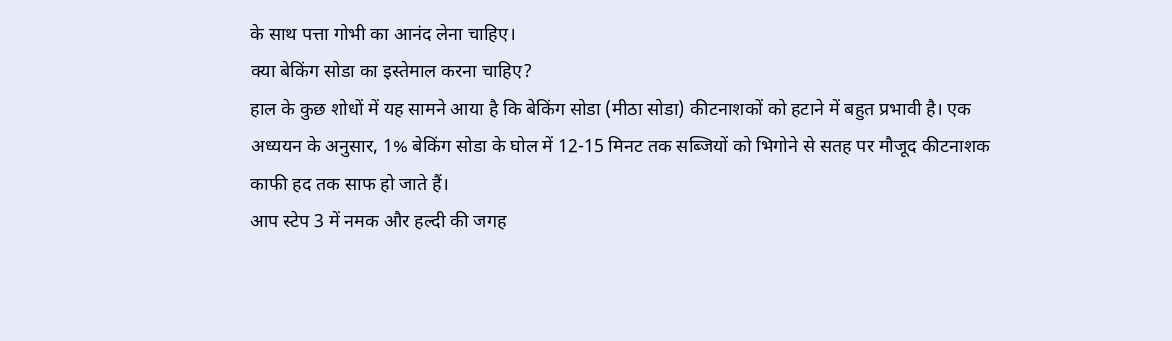के साथ पत्ता गोभी का आनंद लेना चाहिए।
क्या बेकिंग सोडा का इस्तेमाल करना चाहिए?
हाल के कुछ शोधों में यह सामने आया है कि बेकिंग सोडा (मीठा सोडा) कीटनाशकों को हटाने में बहुत प्रभावी है। एक अध्ययन के अनुसार, 1% बेकिंग सोडा के घोल में 12-15 मिनट तक सब्जियों को भिगोने से सतह पर मौजूद कीटनाशक काफी हद तक साफ हो जाते हैं।
आप स्टेप 3 में नमक और हल्दी की जगह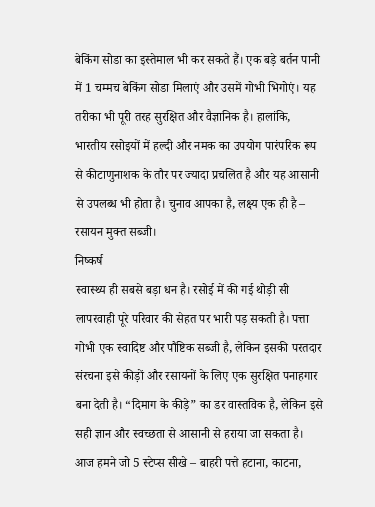बेकिंग सोडा का इस्तेमाल भी कर सकते हैं। एक बड़े बर्तन पानी में 1 चम्मच बेकिंग सोडा मिलाएं और उसमें गोभी भिगोएं। यह तरीका भी पूरी तरह सुरक्षित और वैज्ञानिक है। हालांकि, भारतीय रसोइयों में हल्दी और नमक का उपयोग पारंपरिक रूप से कीटाणुनाशक के तौर पर ज्यादा प्रचलित है और यह आसानी से उपलब्ध भी होता है। चुनाव आपका है, लक्ष्य एक ही है – रसायन मुक्त सब्जी।
निष्कर्ष
स्वास्थ्य ही सबसे बड़ा धन है। रसोई में की गई थोड़ी सी लापरवाही पूरे परिवार की सेहत पर भारी पड़ सकती है। पत्ता गोभी एक स्वादिष्ट और पौष्टिक सब्जी है, लेकिन इसकी परतदार संरचना इसे कीड़ों और रसायनों के लिए एक सुरक्षित पनाहगार बना देती है। “दिमाग के कीड़े” का डर वास्तविक है, लेकिन इसे सही ज्ञान और स्वच्छता से आसानी से हराया जा सकता है।
आज हमने जो 5 स्टेप्स सीखे – बाहरी पत्ते हटाना, काटना,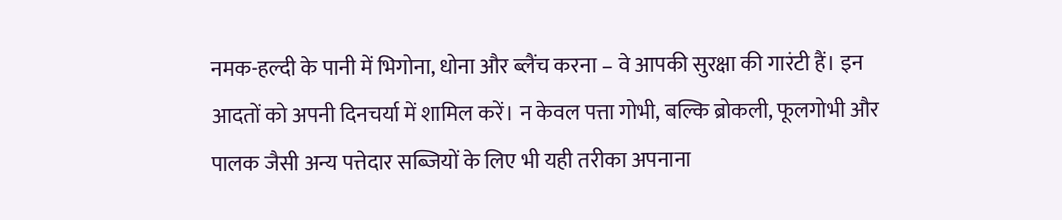नमक-हल्दी के पानी में भिगोना, धोना और ब्लैंच करना – वे आपकी सुरक्षा की गारंटी हैं। इन आदतों को अपनी दिनचर्या में शामिल करें। न केवल पत्ता गोभी, बल्कि ब्रोकली, फूलगोभी और पालक जैसी अन्य पत्तेदार सब्जियों के लिए भी यही तरीका अपनाना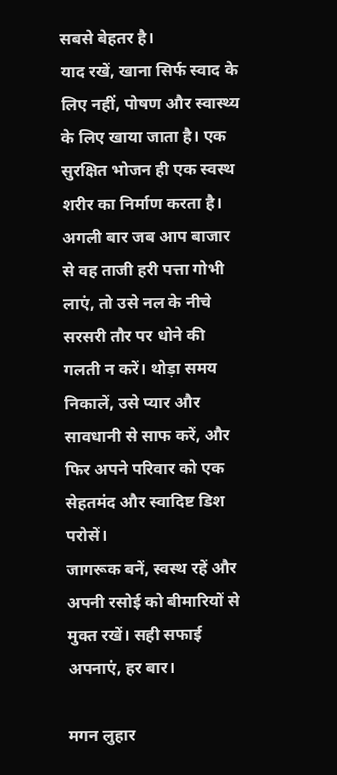सबसे बेहतर है।
याद रखें, खाना सिर्फ स्वाद के लिए नहीं, पोषण और स्वास्थ्य के लिए खाया जाता है। एक सुरक्षित भोजन ही एक स्वस्थ शरीर का निर्माण करता है। अगली बार जब आप बाजार से वह ताजी हरी पत्ता गोभी लाएं, तो उसे नल के नीचे सरसरी तौर पर धोने की गलती न करें। थोड़ा समय निकालें, उसे प्यार और सावधानी से साफ करें, और फिर अपने परिवार को एक सेहतमंद और स्वादिष्ट डिश परोसें।
जागरूक बनें, स्वस्थ रहें और अपनी रसोई को बीमारियों से मुक्त रखें। सही सफाई अपनाएं, हर बार।

मगन लुहार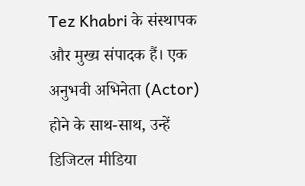Tez Khabri के संस्थापक और मुख्य संपादक हैं। एक अनुभवी अभिनेता (Actor) होने के साथ-साथ, उन्हें डिजिटल मीडिया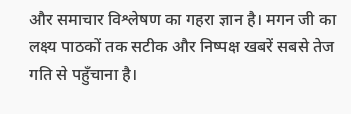और समाचार विश्लेषण का गहरा ज्ञान है। मगन जी का लक्ष्य पाठकों तक सटीक और निष्पक्ष खबरें सबसे तेज गति से पहुँचाना है।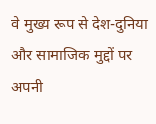वे मुख्य रूप से देश-दुनिया और सामाजिक मुद्दों पर अपनी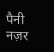पैनी नज़र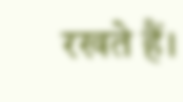रखते हैं।